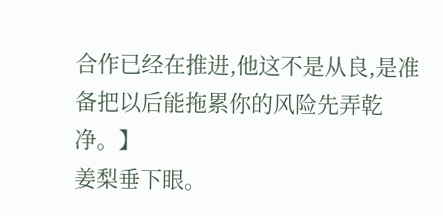合作已经在推进,他这不是从良,是准备把以后能拖累你的风险先弄乾净。】
姜梨垂下眼。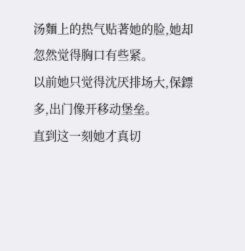汤麵上的热气贴著她的脸,她却忽然觉得胸口有些紧。
以前她只觉得沈厌排场大,保鏢多,出门像开移动堡垒。
直到这一刻她才真切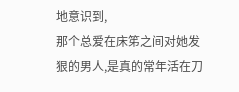地意识到,
那个总爱在床笫之间对她发狠的男人,是真的常年活在刀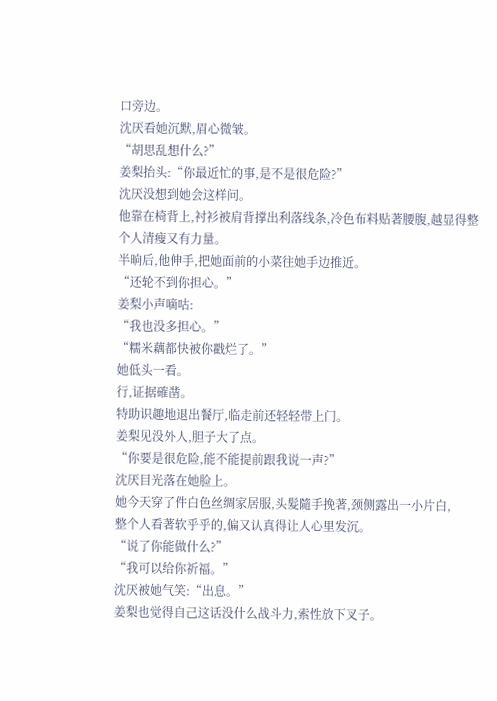口旁边。
沈厌看她沉默,眉心微皱。
“胡思乱想什么?”
姜梨抬头:“你最近忙的事,是不是很危险?”
沈厌没想到她会这样问。
他靠在椅背上,衬衫被肩背撑出利落线条,冷色布料贴著腰腹,越显得整个人清瘦又有力量。
半晌后,他伸手,把她面前的小菜往她手边推近。
“还轮不到你担心。”
姜梨小声嘀咕:
“我也没多担心。”
“糯米藕都快被你戳烂了。”
她低头一看。
行,证据確凿。
特助识趣地退出餐厅,临走前还轻轻带上门。
姜梨见没外人,胆子大了点。
“你要是很危险,能不能提前跟我说一声?”
沈厌目光落在她脸上。
她今天穿了件白色丝绸家居服,头髮隨手挽著,颈侧露出一小片白,
整个人看著软乎乎的,偏又认真得让人心里发沉。
“说了你能做什么?”
“我可以给你祈福。”
沈厌被她气笑:“出息。”
姜梨也觉得自己这话没什么战斗力,索性放下叉子。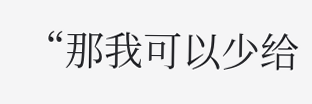“那我可以少给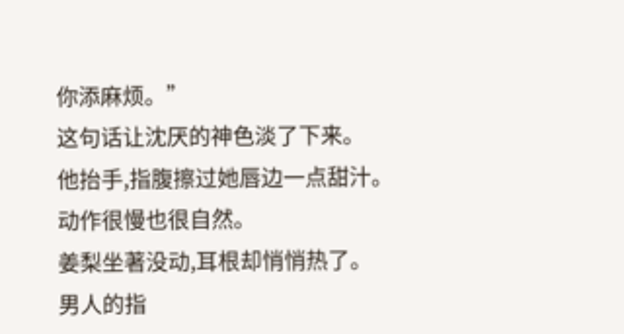你添麻烦。”
这句话让沈厌的神色淡了下来。
他抬手,指腹擦过她唇边一点甜汁。
动作很慢也很自然。
姜梨坐著没动,耳根却悄悄热了。
男人的指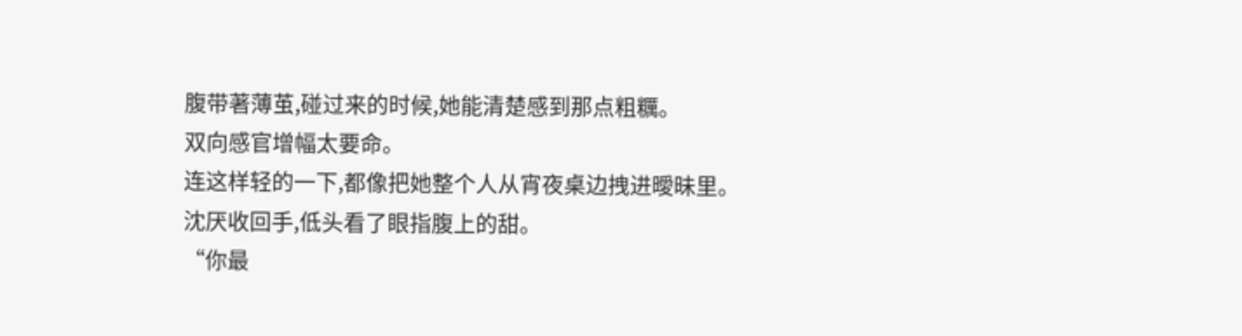腹带著薄茧,碰过来的时候,她能清楚感到那点粗糲。
双向感官增幅太要命。
连这样轻的一下,都像把她整个人从宵夜桌边拽进曖昧里。
沈厌收回手,低头看了眼指腹上的甜。
“你最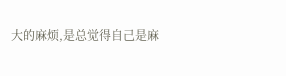大的麻烦,是总觉得自己是麻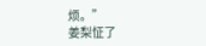烦。”
姜梨怔了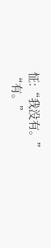怔:“我没有。”
“有。”